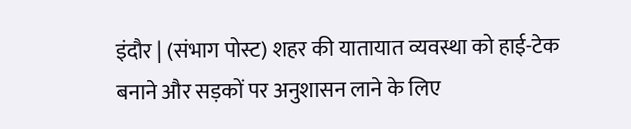इंदौर | (संभाग पोस्ट) शहर की यातायात व्यवस्था को हाई-टेक बनाने और सड़कों पर अनुशासन लाने के लिए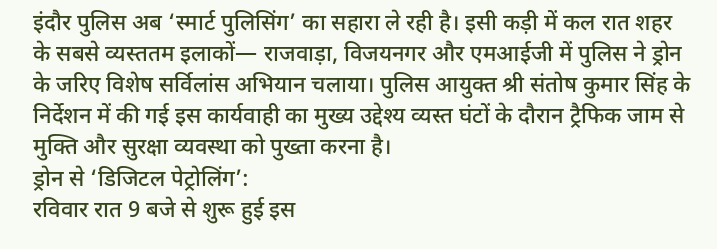इंदौर पुलिस अब ‘स्मार्ट पुलिसिंग’ का सहारा ले रही है। इसी कड़ी में कल रात शहर के सबसे व्यस्ततम इलाकों— राजवाड़ा, विजयनगर और एमआईजी में पुलिस ने ड्रोन के जरिए विशेष सर्विलांस अभियान चलाया। पुलिस आयुक्त श्री संतोष कुमार सिंह के निर्देशन में की गई इस कार्यवाही का मुख्य उद्देश्य व्यस्त घंटों के दौरान ट्रैफिक जाम से मुक्ति और सुरक्षा व्यवस्था को पुख्ता करना है।
ड्रोन से ‘डिजिटल पेट्रोलिंग’:
रविवार रात 9 बजे से शुरू हुई इस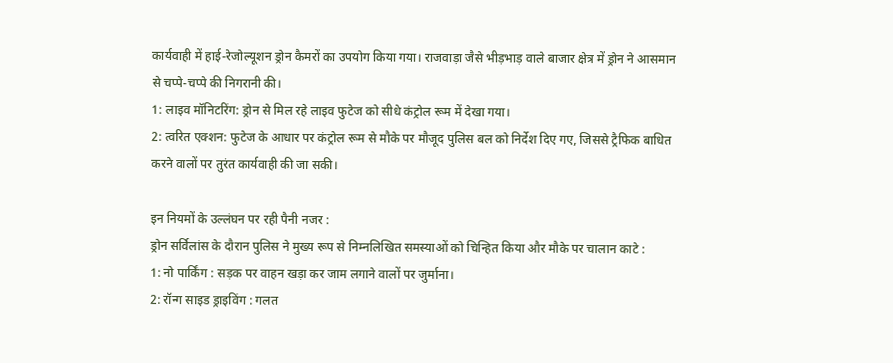कार्यवाही में हाई-रेजोल्यूशन ड्रोन कैमरों का उपयोग किया गया। राजवाड़ा जैसे भीड़भाड़ वाले बाजार क्षेत्र में ड्रोन ने आसमान से चप्पे-चप्पे की निगरानी की।
1: लाइव मॉनिटरिंग: ड्रोन से मिल रहे लाइव फुटेज को सीधे कंट्रोल रूम में देखा गया।
2: त्वरित एक्शन: फुटेज के आधार पर कंट्रोल रूम से मौके पर मौजूद पुलिस बल को निर्देश दिए गए, जिससे ट्रैफिक बाधित करने वालों पर तुरंत कार्यवाही की जा सकी।

इन नियमों के उल्लंघन पर रही पैनी नजर :
ड्रोन सर्विलांस के दौरान पुलिस ने मुख्य रूप से निम्नलिखित समस्याओं को चिन्हित किया और मौके पर चालान काटे :
1: नो पार्किंग : सड़क पर वाहन खड़ा कर जाम लगाने वालों पर जुर्माना।
2: रॉन्ग साइड ड्राइविंग : गलत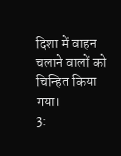दिशा में वाहन चलाने वालों को चिन्हित किया गया।
3: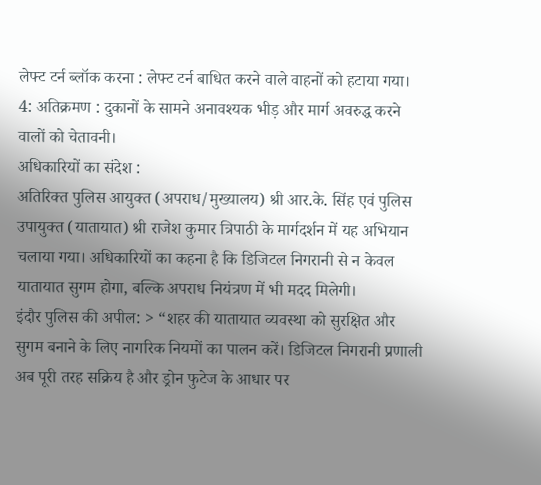लेफ्ट टर्न ब्लॉक करना : लेफ्ट टर्न बाधित करने वाले वाहनों को हटाया गया।
4: अतिक्रमण : दुकानों के सामने अनावश्यक भीड़ और मार्ग अवरुद्ध करने वालों को चेतावनी।
अधिकारियों का संदेश :
अतिरिक्त पुलिस आयुक्त (अपराध/मुख्यालय) श्री आर.के. सिंह एवं पुलिस उपायुक्त (यातायात) श्री राजेश कुमार त्रिपाठी के मार्गदर्शन में यह अभियान चलाया गया। अधिकारियों का कहना है कि डिजिटल निगरानी से न केवल यातायात सुगम होगा, बल्कि अपराध नियंत्रण में भी मदद मिलेगी।
इंदौर पुलिस की अपील: > “शहर की यातायात व्यवस्था को सुरक्षित और सुगम बनाने के लिए नागरिक नियमों का पालन करें। डिजिटल निगरानी प्रणाली अब पूरी तरह सक्रिय है और ड्रोन फुटेज के आधार पर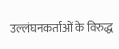उल्लंघनकर्ताओं के विरुद्ध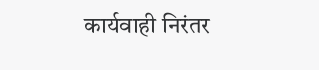कार्यवाही निरंतर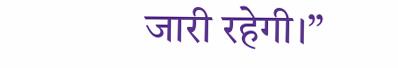जारी रहेगी।”